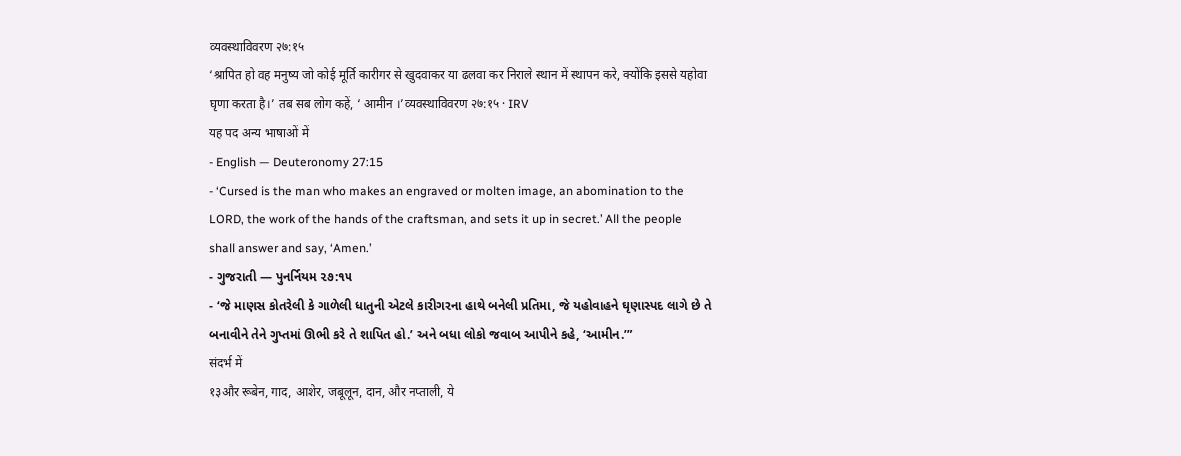व्यवस्थाविवरण २७:१५
‘श्रापित हो वह मनुष्य जो कोई मूर्ति कारीगर से खुदवाकर या ढलवा कर निराले स्थान में स्थापन करे, क्योंकि इससे यहोवा घृणा करता है।’ तब सब लोग कहें, ‘ आमीन ।’व्यवस्थाविवरण २७:१५ · IRV
यह पद अन्य भाषाओं में
- English — Deuteronomy 27:15
- ‘Cursed is the man who makes an engraved or molten image, an abomination to the LORD, the work of the hands of the craftsman, and sets it up in secret.’ All the people shall answer and say, ‘Amen.’
- ગુજરાતી — પુનર્નિયમ ૨૭:૧૫
- ‘જે માણસ કોતરેલી કે ગાળેલી ધાતુની એટલે કારીગરના હાથે બનેલી પ્રતિમા, જે યહોવાહને ઘૃણાસ્પદ લાગે છે તે બનાવીને તેને ગુપ્તમાં ઊભી કરે તે શાપિત હો.’ અને બધા લોકો જવાબ આપીને કહે, ‘આમીન.’”
संदर्भ में
१३और रूबेन, गाद, आशेर, जबूलून, दान, और नप्ताली, ये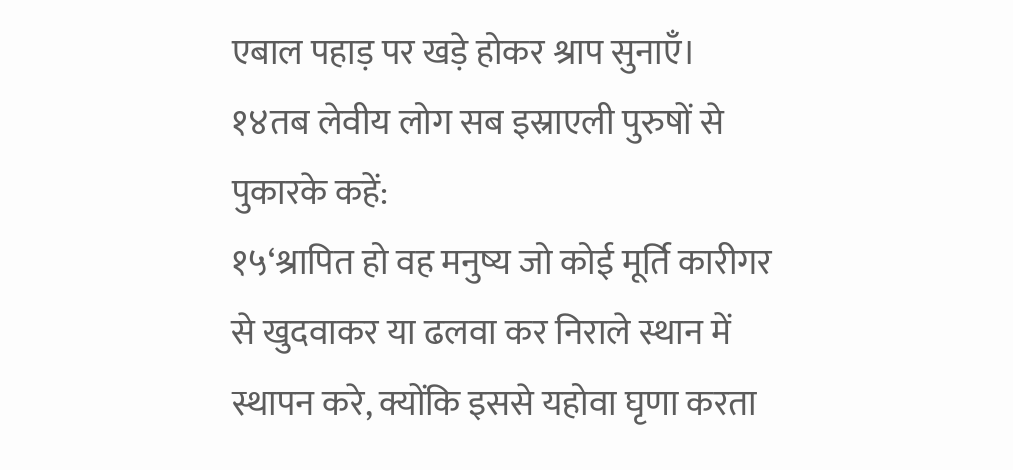एबाल पहाड़ पर खड़े होकर श्राप सुनाएँ।
१४तब लेवीय लोग सब इस्राएली पुरुषों से पुकारके कहें:
१५‘श्रापित हो वह मनुष्य जो कोई मूर्ति कारीगर से खुदवाकर या ढलवा कर निराले स्थान में स्थापन करे, क्योंकि इससे यहोवा घृणा करता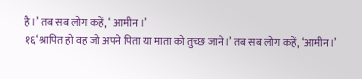है।’ तब सब लोग कहें, ‘ आमीन ।’
१६‘श्रापित हो वह जो अपने पिता या माता को तुच्छ जाने।’ तब सब लोग कहें, ‘आमीन।’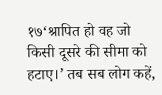१७‘श्रापित हो वह जो किसी दूसरे की सीमा को हटाए।’ तब सब लोग कहें,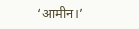‘आमीन।’